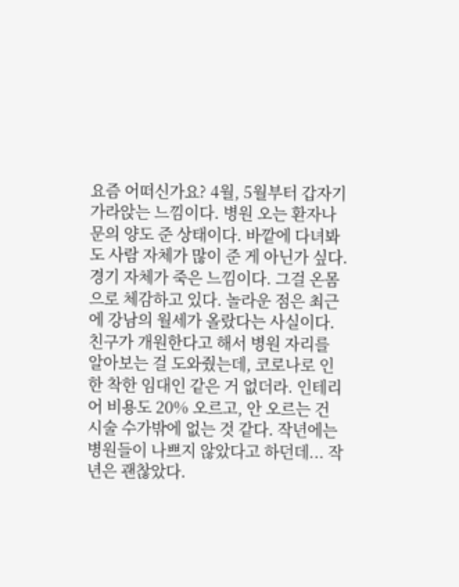요즘 어떠신가요? 4월, 5월부터 갑자기 가라앉는 느낌이다. 병원 오는 환자나 문의 양도 준 상태이다. 바깥에 다녀봐도 사람 자체가 많이 준 게 아닌가 싶다. 경기 자체가 죽은 느낌이다. 그걸 온몸으로 체감하고 있다. 놀라운 점은 최근에 강남의 월세가 올랐다는 사실이다. 친구가 개원한다고 해서 병원 자리를 알아보는 걸 도와줬는데, 코로나로 인한 착한 임대인 같은 거 없더라. 인테리어 비용도 20% 오르고, 안 오르는 건 시술 수가밖에 없는 것 같다. 작년에는 병원들이 나쁘지 않았다고 하던데... 작년은 괜찮았다.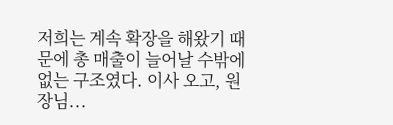저희는 계속 확장을 해왔기 때문에 총 매출이 늘어날 수밖에 없는 구조였다. 이사 오고, 원장님...